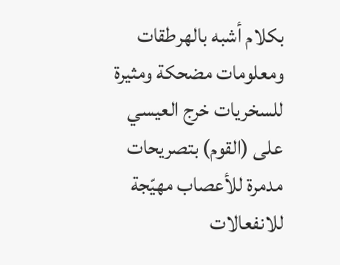بكلام أشبه بالهرطقات ومعلومات مضحكة ومثيرة للسخريات خرج العيسي على (القوم) بتصريحات مدمرة للأعصاب مهيّجة للانفعالات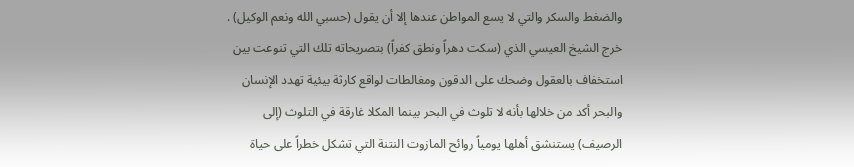والضغط والسكر والتي لا يسع المواطن عندها إلا أن يقول (حسبي الله ونعم الوكيل) . خرج الشيخ العيسي الذي (سكت دهراً ونطق كفراً) بتصريحاته تلك التي تنوعت بين استخفاف بالعقول وضحك على الدقون ومغالطات لواقع كارثة بيئية تهدد الإنسان والبحر أكد من خلالها بأنه لا تلوث في البحر بينما المكلا غارقة في التلوث (إلى الرصيف) يستنشق أهلها يومياً روائح المازوت النتنة التي تشكل خطراً على حياة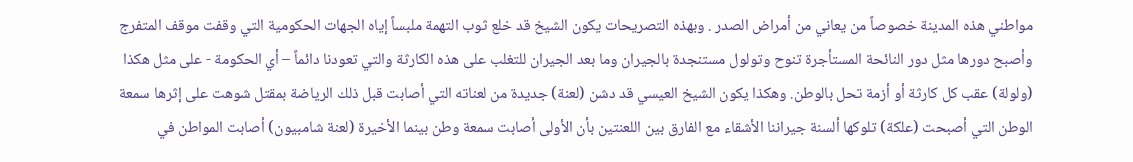مواطني هذه المدينة خصوصاً من يعاني من أمراض الصدر . وبهذه التصريحات يكون الشيخ قد خلع ثوب التهمة ملبساً إياه الجهات الحكومية التي وقفت موقف المتفرج وأصبح دورها مثل دور النائحة المستأجرة تنوح وتولول مستنجدة بالجيران وما بعد الجيران للتغلب على هذه الكارثة والتي تعودنا دائماً – أي الحكومة - على مثل هكذا (ولولة) عقب كل كارثة أو أزمة تحل بالوطن. وهكذا يكون الشيخ العيسي قد دشن (لعنة) جديدة من لعناته التي أصابت قبل ذلك الرياضة بمقتل شوهت على إثرها سمعة الوطن التي أصبحت (علكة) تلوكها ألسنة جيراننا الأشقاء مع الفارق بين اللعنتين بأن الأولى أصابت سمعة وطن بينما الأخيرة (لعنة شامبيون) أصابت المواطن في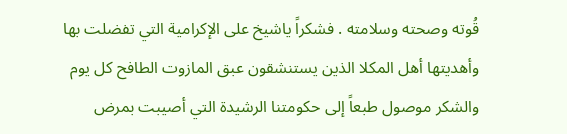قُوته وصحته وسلامته . فشكراً ياشيخ على الإكرامية التي تفضلت بها وأهديتها أهل المكلا الذين يستنشقون عبق المازوت الطافح كل يوم والشكر موصول طبعاً إلى حكومتنا الرشيدة التي أصيبت بمرض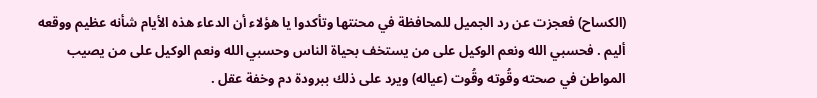(الكساح) فعجزت عن رد الجميل للمحافظة في محنتها وتأكدوا يا هؤلاء أن الدعاء هذه الأيام شأنه عظيم ووقعه أليم . فحسبي الله ونعم الوكيل على من يستخف بحياة الناس وحسبي الله ونعم الوكيل على من يصيب المواطن في صحته وقُوته وقُوت (عياله) ويرد على ذلك ببرودة دم وخفة عقل .